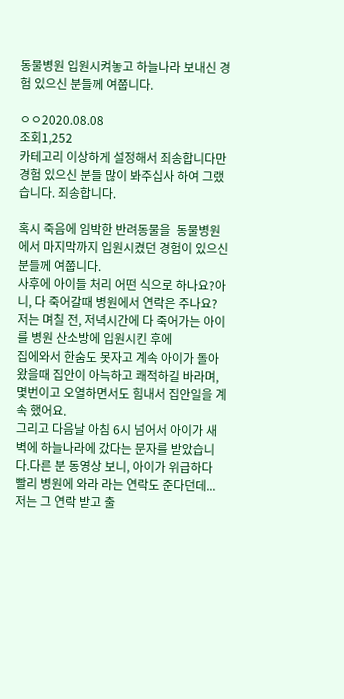동물병원 입원시켜놓고 하늘나라 보내신 경험 있으신 분들께 여쭙니다.

ㅇㅇ2020.08.08
조회1,252
카테고리 이상하게 설정해서 죄송합니다만 경험 있으신 분들 많이 봐주십사 하여 그랬습니다. 죄송합니다.

혹시 죽음에 임박한 반려동물을  동물병원에서 마지막까지 입원시켰던 경험이 있으신 분들께 여쭙니다.
사후에 아이들 처리 어떤 식으로 하나요?아니, 다 죽어갈때 병원에서 연락은 주나요?
저는 며칠 전, 저녁시간에 다 죽어가는 아이를 병원 산소방에 입원시킨 후에
집에와서 한숨도 못자고 계속 아이가 돌아왔을때 집안이 아늑하고 쾌적하길 바라며,
몇번이고 오열하면서도 힘내서 집안일을 계속 했어요.
그리고 다음날 아침 6시 넘어서 아이가 새벽에 하늘나라에 갔다는 문자를 받았습니다.다른 분 동영상 보니, 아이가 위급하다 빨리 병원에 와라 라는 연락도 준다던데...저는 그 연락 받고 출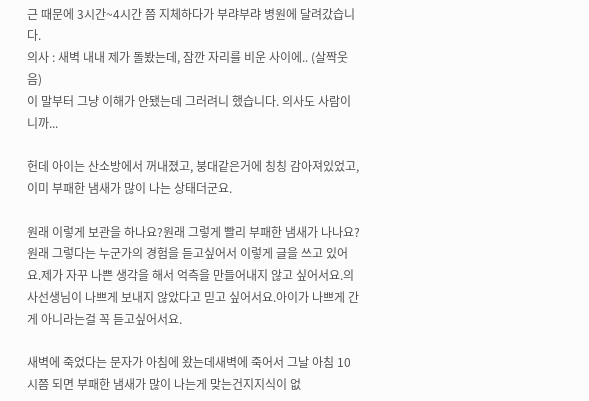근 때문에 3시간~4시간 쯤 지체하다가 부랴부랴 병원에 달려갔습니다.
의사 : 새벽 내내 제가 돌봤는데, 잠깐 자리를 비운 사이에.. (살짝웃음)
이 말부터 그냥 이해가 안됐는데 그러려니 했습니다. 의사도 사람이니까...

헌데 아이는 산소방에서 꺼내졌고, 붕대같은거에 칭칭 감아져있었고, 이미 부패한 냄새가 많이 나는 상태더군요.

원래 이렇게 보관을 하나요?원래 그렇게 빨리 부패한 냄새가 나나요?
원래 그렇다는 누군가의 경험을 듣고싶어서 이렇게 글을 쓰고 있어요.제가 자꾸 나쁜 생각을 해서 억측을 만들어내지 않고 싶어서요.의사선생님이 나쁘게 보내지 않았다고 믿고 싶어서요.아이가 나쁘게 간게 아니라는걸 꼭 듣고싶어서요.

새벽에 죽었다는 문자가 아침에 왔는데새벽에 죽어서 그날 아침 10시쯤 되면 부패한 냄새가 많이 나는게 맞는건지지식이 없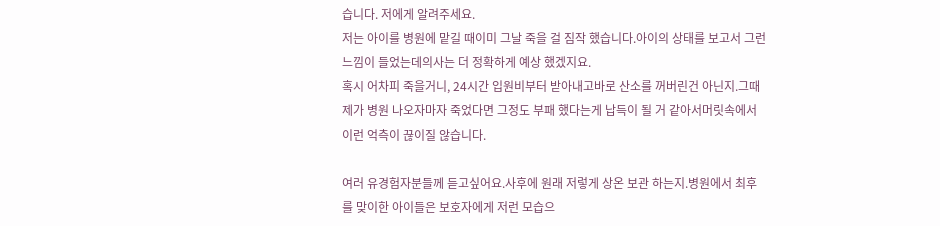습니다. 저에게 알려주세요.
저는 아이를 병원에 맡길 때이미 그날 죽을 걸 짐작 했습니다.아이의 상태를 보고서 그런 느낌이 들었는데의사는 더 정확하게 예상 했겠지요.
혹시 어차피 죽을거니, 24시간 입원비부터 받아내고바로 산소를 꺼버린건 아닌지.그때 제가 병원 나오자마자 죽었다면 그정도 부패 했다는게 납득이 될 거 같아서머릿속에서 이런 억측이 끊이질 않습니다.

여러 유경험자분들께 듣고싶어요.사후에 원래 저렇게 상온 보관 하는지.병원에서 최후를 맞이한 아이들은 보호자에게 저런 모습으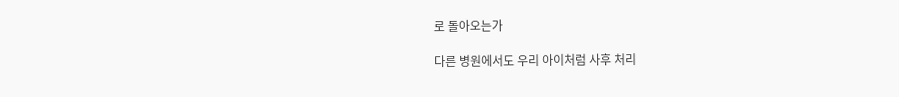로 돌아오는가

다른 병원에서도 우리 아이처럼 사후 처리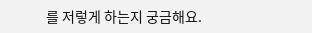를 저렇게 하는지 궁금해요.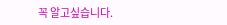꼭 알고싶습니다.